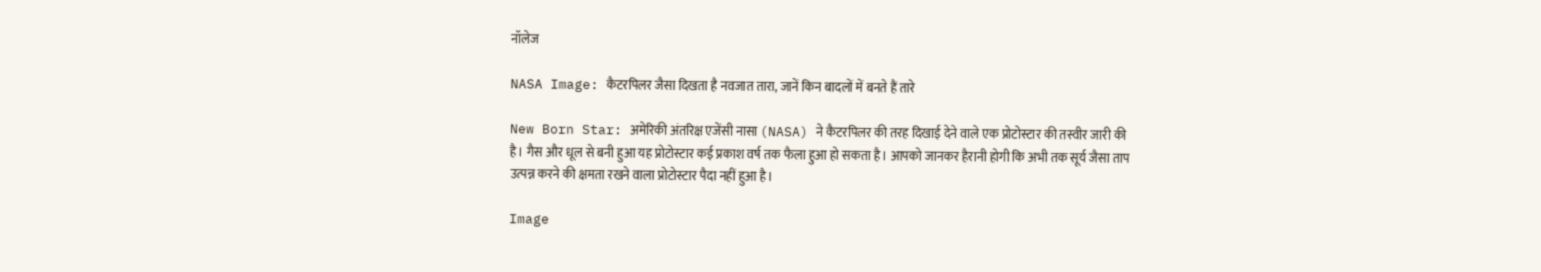नॉलेज

NASA Image: कैटरपिलर जैसा दिखता है नवजात तारा, जानें किन बादलों में बनते हैं तारे

New Born Star: अमेरिकी अंतरिक्ष एजेंसी नासा (NASA) ने कैटरपिलर की तरह दिखाई देने वाले एक प्रोटोस्टार की तस्वीर जारी की है। गैस और धूल से बनी हुआ यह प्रोटोस्टार कई प्रकाश वर्ष तक फैला हुआ हो सकता है। आपको जानकर हैरानी होगी कि अभी तक सूर्य जैसा ताप उत्पन्न करने की क्षमता रखने वाला प्रोटोस्टार पैदा नहीं हुआ है।

Image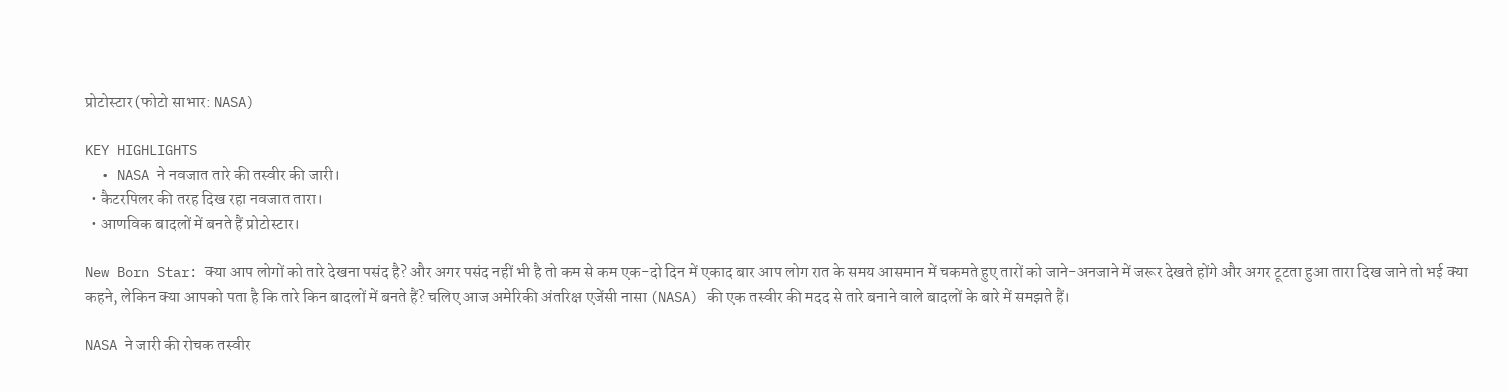प्रोटोस्टार (फोटो साभार: NASA)

KEY HIGHLIGHTS
  • NASA ने नवजात तारे की तस्वीर की जारी।
  • कैटरपिलर की तरह दिख रहा नवजात तारा।
  • आणविक बादलों में बनते हैं प्रोटोस्टार।

New Born Star: क्या आप लोगों को तारे देखना पसंद है? और अगर पसंद नहीं भी है तो कम से कम एक-दो दिन में एकाद बार आप लोग रात के समय आसमान में चकमते हुए तारों को जाने-अनजाने में जरूर देखते होंगे और अगर टूटता हुआ तारा दिख जाने तो भई क्या कहने, लेकिन क्या आपको पता है कि तारे किन बादलों में बनते हैं? चलिए आज अमेरिकी अंतरिक्ष एजेंसी नासा (NASA) की एक तस्वीर की मदद से तारे बनाने वाले बादलों के बारे में समझते हैं।

NASA ने जारी की रोचक तस्वीर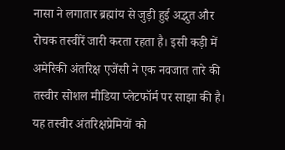नासा ने लगातार ब्रह्मांय से जुड़ी हुई अद्भुत और रोचक तस्वीरें जारी करता रहता है। इसी कड़ी में अमेरिकी अंतरिक्ष एजेंसी ने एक नवजात तारे की तस्वीर सोशल मीडिया प्लेटफॉर्म पर साझा की है। यह तस्वीर अंतरिक्षप्रेमियों को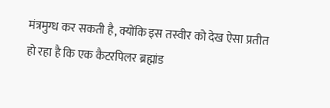मंत्रमुग्ध कर सकती है, क्योंकि इस तस्वीर को देख ऐसा प्रतीत हो रहा है कि एक कैटरपिलर ब्रह्मांड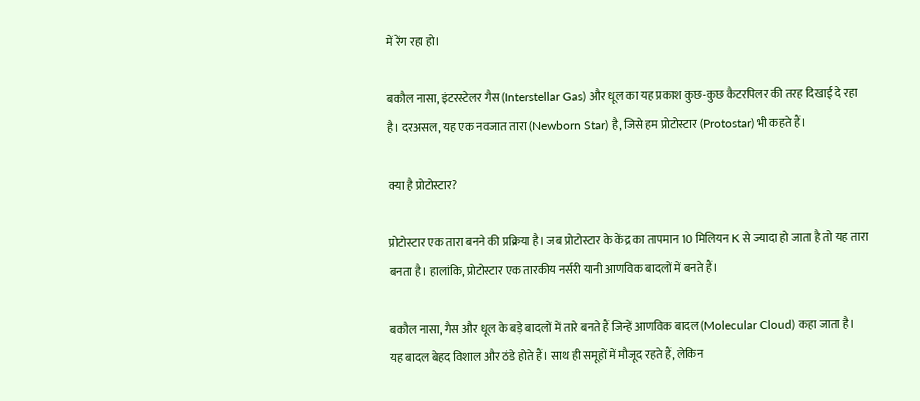में रेंग रहा हो।

बकौल नासा, इंटरस्टेलर गैस (Interstellar Gas) और धूल का यह प्रकाश कुछ-कुछ कैटरपिलर की तरह दिखाई दे रहा है। दरअसल, यह एक नवजात तारा (Newborn Star) है, जिसे हम प्रोटोस्टार (Protostar) भी कहते हैं।

क्या है प्रोटोस्टार?

प्रोटोस्टार एक तारा बनने की प्रक्रिया है। जब प्रोटोस्टार के केंद्र का तापमान 10 मिलियन K से ज्यादा हो जाता है तो यह तारा बनता है। हालांकि, प्रोटोस्टार एक तारकीय नर्सरी यानी आणविक बादलों में बनते हैं।

बकौल नासा, गैस और धूल के बड़े बादलों में तारे बनते हैं जिन्हें आणविक बादल (Molecular Cloud) कहा जाता है। यह बादल बेहद विशाल और ठंडे होते हैं। साथ ही समूहों में मौजूद रहते हैं, लेकिन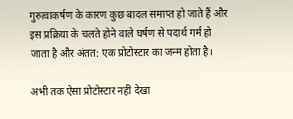गुरुत्वाकर्षण के कारण कुछ बादल समाप्त हो जाते हैं और इस प्रक्रिया के चलते होने वाले घर्षण से पदार्थ गर्म हो जाता है और अंतत: एक प्रोटोस्टार का जन्म होता है।

अभी तक ऐसा प्रोटोस्टार नहीं देखा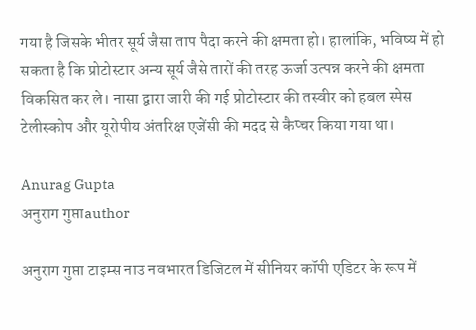गया है जिसके भीतर सूर्य जैसा ताप पैदा करने की क्षमता हो। हालांकि, भविष्य में हो सकता है कि प्रोटोस्टार अन्य सूर्य जैसे तारों की तरह ऊर्जा उत्पन्न करने की क्षमता विकसित कर ले। नासा द्वारा जारी की गई प्रोटोस्टार की तस्वीर को हबल स्पेस टेलीस्कोप और यूरोपीय अंतरिक्ष एजेंसी की मदद से कैप्चर किया गया था।

Anurag Gupta
अनुराग गुप्ताauthor

अनुराग गुप्ता टाइम्स नाउ नवभारत डिजिटल में सीनियर कॉपी एडिटर के रूप में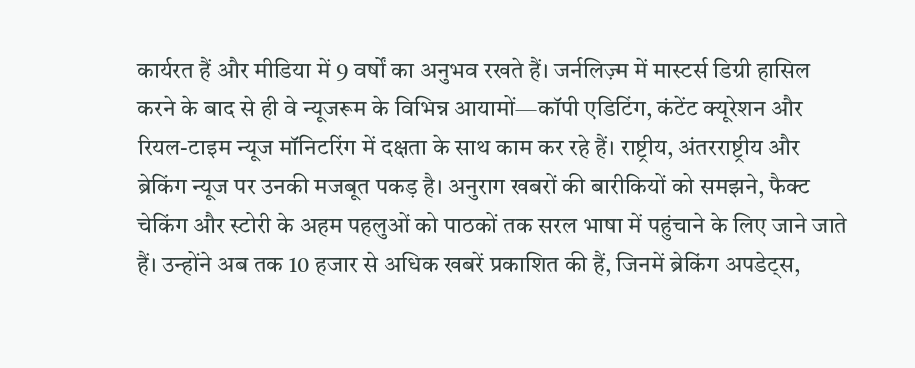कार्यरत हैं और मीडिया में 9 वर्षों का अनुभव रखते हैं। जर्नलिज़्म में मास्टर्स डिग्री हासिल करने के बाद से ही वे न्यूजरूम के विभिन्न आयामों—कॉपी एडिटिंग, कंटेंट क्यूरेशन और रियल-टाइम न्यूज मॉनिटरिंग में दक्षता के साथ काम कर रहे हैं। राष्ट्रीय, अंतरराष्ट्रीय और ब्रेकिंग न्यूज पर उनकी मजबूत पकड़ है। अनुराग खबरों की बारीकियों को समझने, फैक्ट चेकिंग और स्टोरी के अहम पहलुओं को पाठकों तक सरल भाषा में पहुंचाने के लिए जाने जाते हैं। उन्होंने अब तक 10 हजार से अधिक खबरें प्रकाशित की हैं, जिनमें ब्रेकिंग अपडेट्स,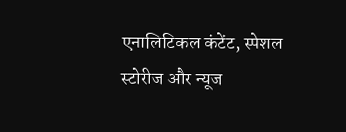एनालिटिकल कंटेंट, स्पेशल स्टोरीज और न्यूज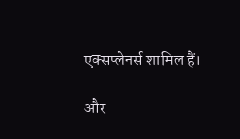एक्सप्लेनर्स शामिल हैं।

और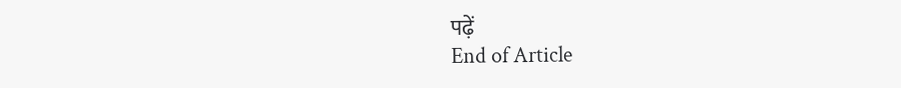पढ़ें
End of Article